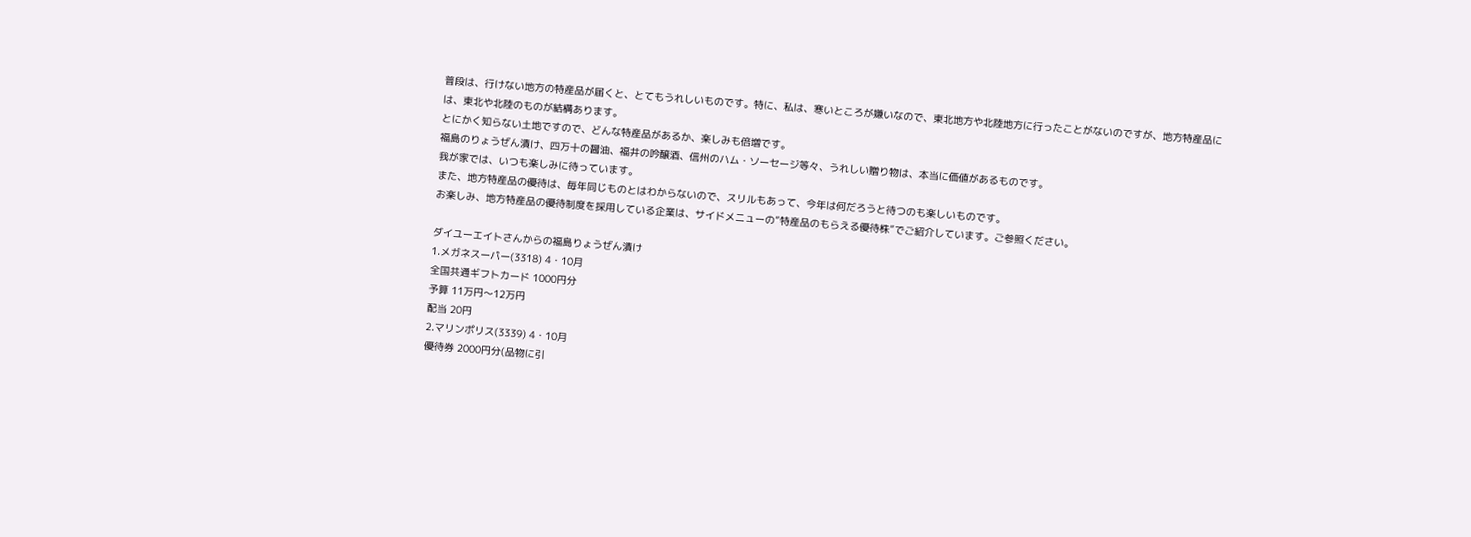普段は、行けない地方の特産品が届くと、とてもうれしいものです。特に、私は、寒いところが嫌いなので、東北地方や北陸地方に行ったことがないのですが、地方特産品には、東北や北陸のものが結構あります。
とにかく知らない土地ですので、どんな特産品があるか、楽しみも倍増です。
福島のりょうぜん漬け、四万十の醤油、福井の吟醸酒、信州のハム・ソーセージ等々、うれしい贈り物は、本当に価値があるものです。
我が家では、いつも楽しみに待っています。
また、地方特産品の優待は、毎年同じものとはわからないので、スリルもあって、今年は何だろうと待つのも楽しいものです。
お楽しみ、地方特産品の優待制度を採用している企業は、サイドメニューの”特産品のもらえる優待株”でご紹介しています。ご参照ください。

ダイユーエイトさんからの福島りょうぜん漬け
1.メガネスーパー(3318) 4・10月
全国共通ギフトカード 1000円分
予算 11万円〜12万円
配当 20円
2.マリンポリス(3339) 4・10月
優待券 2000円分(品物に引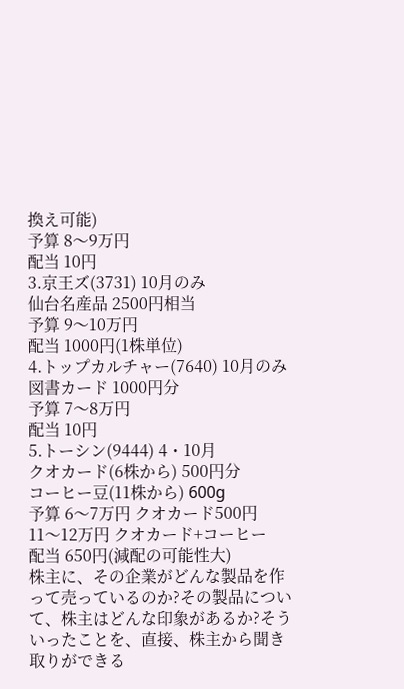換え可能)
予算 8〜9万円
配当 10円
3.京王ズ(3731) 10月のみ
仙台名産品 2500円相当
予算 9〜10万円
配当 1000円(1株単位)
4.トップカルチャー(7640) 10月のみ
図書カード 1000円分
予算 7〜8万円
配当 10円
5.トーシン(9444) 4・10月
クオカード(6株から) 500円分
コーヒー豆(11株から) 600g
予算 6〜7万円 クオカード500円
11〜12万円 クオカード+コーヒー
配当 650円(減配の可能性大)
株主に、その企業がどんな製品を作って売っているのか?その製品について、株主はどんな印象があるか?そういったことを、直接、株主から聞き取りができる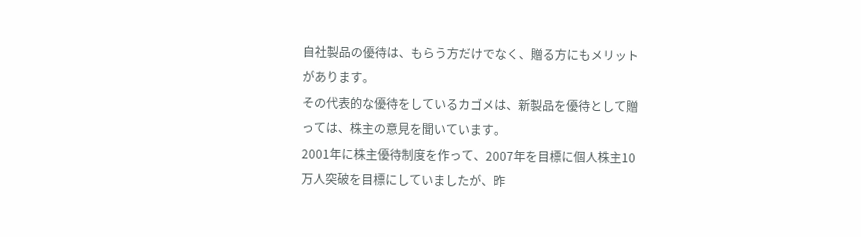自社製品の優待は、もらう方だけでなく、贈る方にもメリットがあります。
その代表的な優待をしているカゴメは、新製品を優待として贈っては、株主の意見を聞いています。
2001年に株主優待制度を作って、2007年を目標に個人株主10万人突破を目標にしていましたが、昨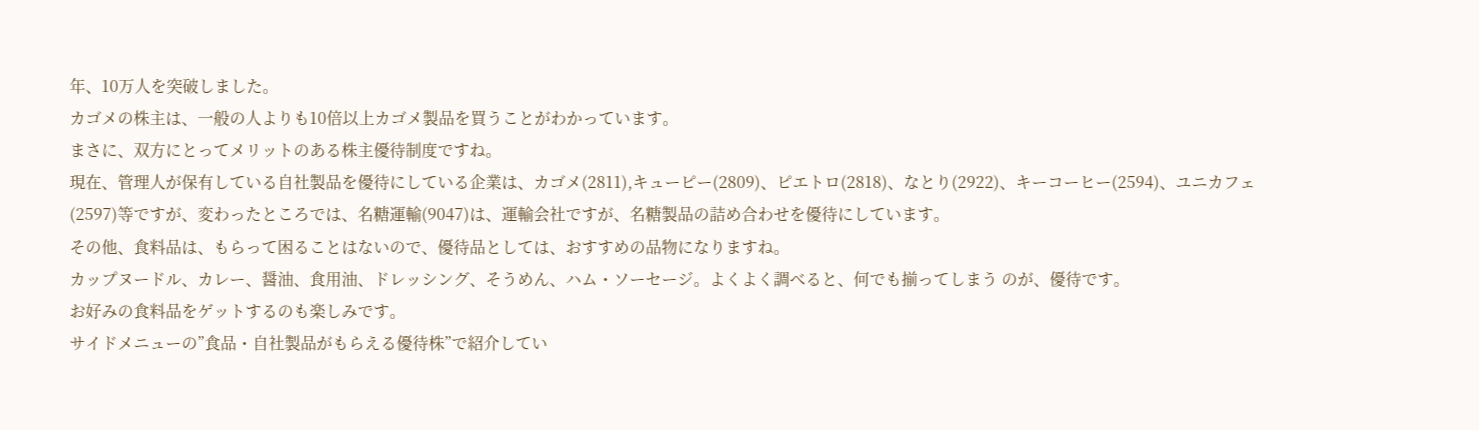年、10万人を突破しました。
カゴメの株主は、一般の人よりも10倍以上カゴメ製品を買うことがわかっています。
まさに、双方にとってメリットのある株主優待制度ですね。
現在、管理人が保有している自社製品を優待にしている企業は、カゴメ(2811),キューピー(2809)、ピエトロ(2818)、なとり(2922)、キーコーヒー(2594)、ユニカフェ(2597)等ですが、変わったところでは、名糖運輸(9047)は、運輸会社ですが、名糖製品の詰め合わせを優待にしています。
その他、食料品は、もらって困ることはないので、優待品としては、おすすめの品物になりますね。
カップヌードル、カレー、醤油、食用油、ドレッシング、そうめん、ハム・ソーセージ。よくよく調べると、何でも揃ってしまう のが、優待です。
お好みの食料品をゲットするのも楽しみです。
サイドメニューの”食品・自社製品がもらえる優待株”で紹介してい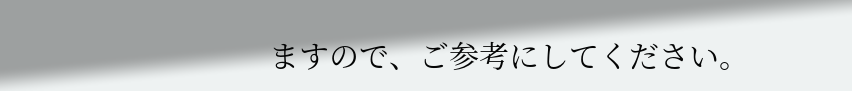ますので、ご参考にしてください。